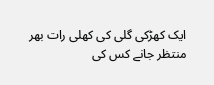ایک کھڑکی گلی کی کھلی رات بھر
منتظر جانے کس کی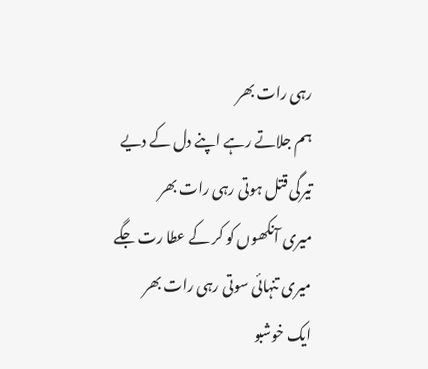رہی رات بھر
ہم جلاتے رہے اپنے دل کے دیے
تیرگی قتل ہوتی رہی رات بھر
میری آنکھوں کو کر کے عطا رت جگے
میری تنہائی سوتی رہی رات بھر
ایک خوشبو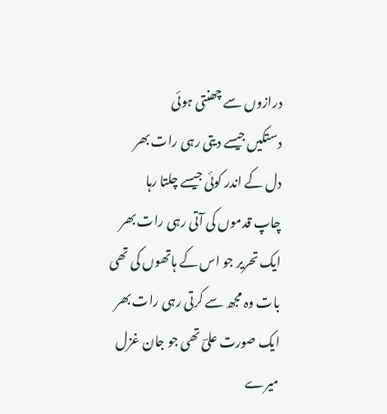درازوں سے چھنتی ہوئی
دستکیں جیسے دیتی رہی رات بھر
دل کے اندر کوئی جیسے چلتا رہا
چاپ قدموں کی آتی رہی رات بھر
ایک تحریر جو اس کے ہاتھوں کی تھی
بات وہ مجھ سے کرتی رہی رات بھر
ایک صورت علیؔ تھی جو جان غزل
میرے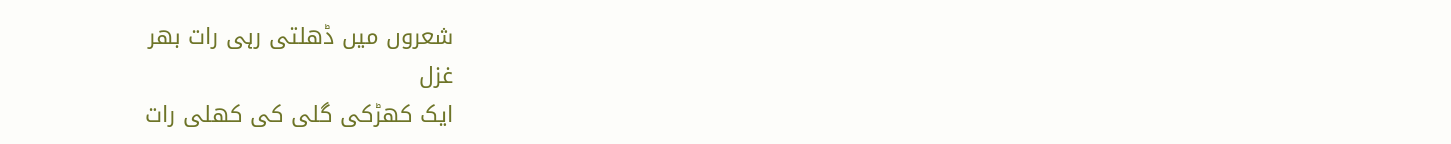شعروں میں ڈھلتی رہی رات بھر
غزل
ایک کھڑکی گلی کی کھلی رات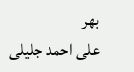بھر
علی احمد جلیلی